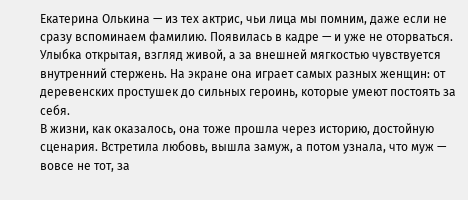Екатерина Олькина — из тех актрис, чьи лица мы помним, даже если не сразу вспоминаем фамилию. Появилась в кадре — и уже не оторваться. Улыбка открытая, взгляд живой, а за внешней мягкостью чувствуется внутренний стержень. На экране она играет самых разных женщин: от деревенских простушек до сильных героинь, которые умеют постоять за себя.
В жизни, как оказалось, она тоже прошла через историю, достойную сценария. Встретила любовь, вышла замуж, а потом узнала, что муж — вовсе не тот, за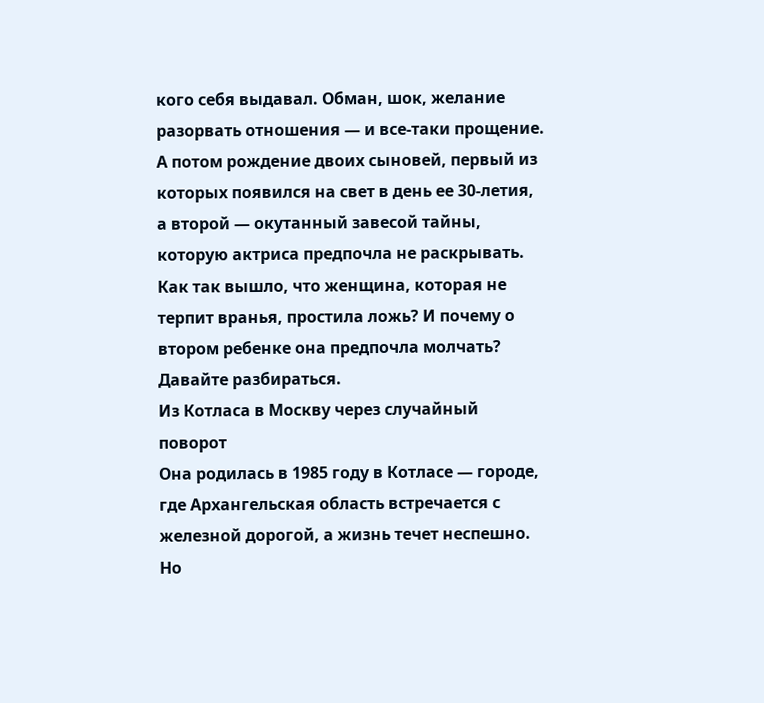кого себя выдавал. Обман, шок, желание разорвать отношения — и все-таки прощение. А потом рождение двоих сыновей, первый из которых появился на свет в день ее 30-летия, а второй — окутанный завесой тайны, которую актриса предпочла не раскрывать.
Как так вышло, что женщина, которая не терпит вранья, простила ложь? И почему о втором ребенке она предпочла молчать? Давайте разбираться.
Из Котласа в Москву через случайный поворот
Она родилась в 1985 году в Котласе — городе, где Архангельская область встречается с железной дорогой, а жизнь течет неспешно. Но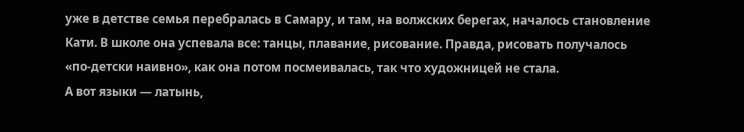уже в детстве семья перебралась в Самару, и там, на волжских берегах, началось становление Кати. В школе она успевала все: танцы, плавание, рисование. Правда, рисовать получалось «по-детски наивно», как она потом посмеивалась, так что художницей не стала.
А вот языки — латынь,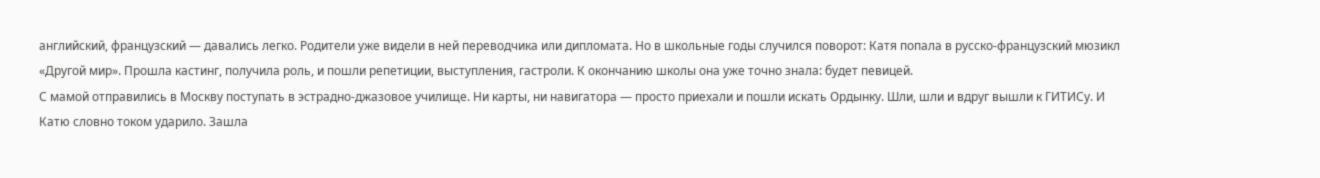английский, французский — давались легко. Родители уже видели в ней переводчика или дипломата. Но в школьные годы случился поворот: Катя попала в русско-французский мюзикл «Другой мир». Прошла кастинг, получила роль, и пошли репетиции, выступления, гастроли. К окончанию школы она уже точно знала: будет певицей.
С мамой отправились в Москву поступать в эстрадно-джазовое училище. Ни карты, ни навигатора — просто приехали и пошли искать Ордынку. Шли, шли и вдруг вышли к ГИТИСу. И Катю словно током ударило. Зашла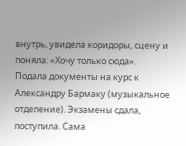внутрь, увидела коридоры, сцену и поняла: «Хочу только сюда».
Подала документы на курс к Александру Бармаку (музыкальное отделение). Экзамены сдала, поступила. Сама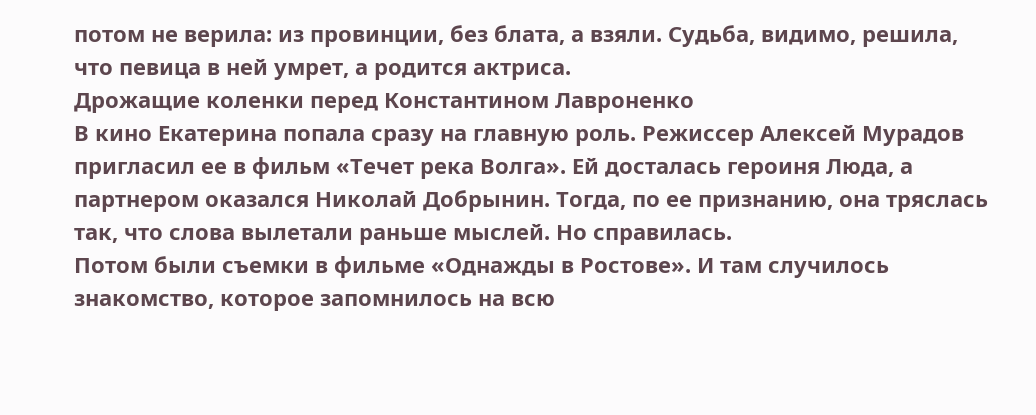потом не верила: из провинции, без блата, а взяли. Судьба, видимо, решила, что певица в ней умрет, а родится актриса.
Дрожащие коленки перед Константином Лавроненко
В кино Екатерина попала сразу на главную роль. Режиссер Алексей Мурадов пригласил ее в фильм «Течет река Волга». Ей досталась героиня Люда, а партнером оказался Николай Добрынин. Тогда, по ее признанию, она тряслась так, что слова вылетали раньше мыслей. Но справилась.
Потом были съемки в фильме «Однажды в Ростове». И там случилось знакомство, которое запомнилось на всю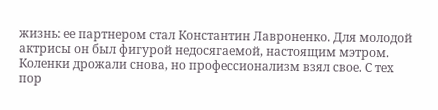жизнь: ее партнером стал Константин Лавроненко. Для молодой актрисы он был фигурой недосягаемой, настоящим мэтром. Коленки дрожали снова, но профессионализм взял свое. С тех пор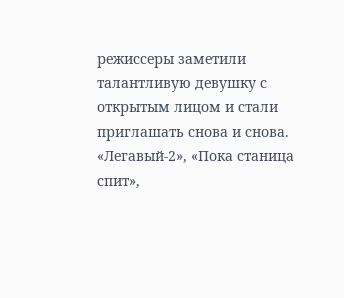режиссеры заметили талантливую девушку с открытым лицом и стали приглашать снова и снова.
«Легавый-2», «Пока станица спит»,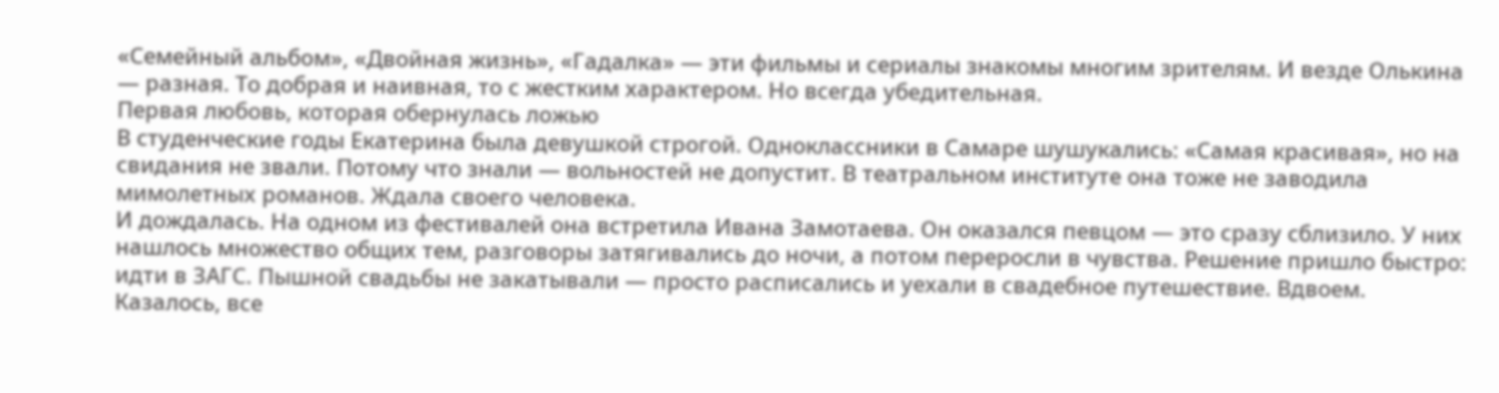«Семейный альбом», «Двойная жизнь», «Гадалка» — эти фильмы и сериалы знакомы многим зрителям. И везде Олькина — разная. То добрая и наивная, то с жестким характером. Но всегда убедительная.
Первая любовь, которая обернулась ложью
В студенческие годы Екатерина была девушкой строгой. Одноклассники в Самаре шушукались: «Самая красивая», но на свидания не звали. Потому что знали — вольностей не допустит. В театральном институте она тоже не заводила мимолетных романов. Ждала своего человека.
И дождалась. На одном из фестивалей она встретила Ивана Замотаева. Он оказался певцом — это сразу сблизило. У них нашлось множество общих тем, разговоры затягивались до ночи, а потом переросли в чувства. Решение пришло быстро: идти в ЗАГС. Пышной свадьбы не закатывали — просто расписались и уехали в свадебное путешествие. Вдвоем.
Казалось, все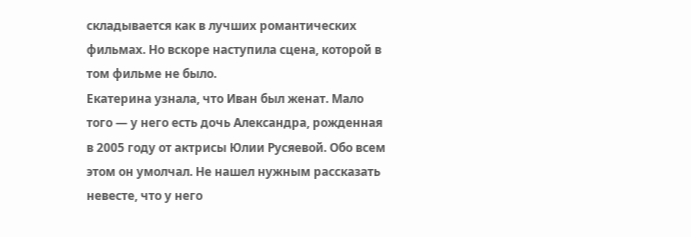складывается как в лучших романтических фильмах. Но вскоре наступила сцена, которой в том фильме не было.
Екатерина узнала, что Иван был женат. Мало того — у него есть дочь Александра, рожденная в 2005 году от актрисы Юлии Русяевой. Обо всем этом он умолчал. Не нашел нужным рассказать невесте, что у него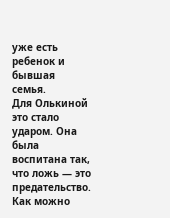уже есть ребенок и бывшая семья.
Для Олькиной это стало ударом. Она была воспитана так, что ложь — это предательство. Как можно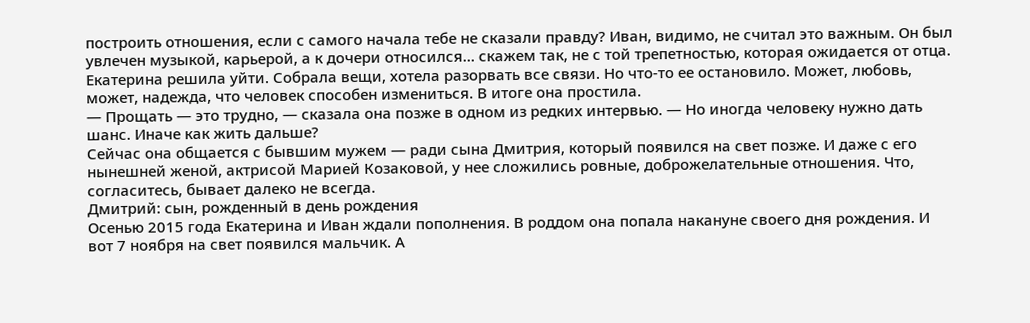построить отношения, если с самого начала тебе не сказали правду? Иван, видимо, не считал это важным. Он был увлечен музыкой, карьерой, а к дочери относился… скажем так, не с той трепетностью, которая ожидается от отца.
Екатерина решила уйти. Собрала вещи, хотела разорвать все связи. Но что-то ее остановило. Может, любовь, может, надежда, что человек способен измениться. В итоге она простила.
— Прощать — это трудно, — сказала она позже в одном из редких интервью. — Но иногда человеку нужно дать шанс. Иначе как жить дальше?
Сейчас она общается с бывшим мужем — ради сына Дмитрия, который появился на свет позже. И даже с его нынешней женой, актрисой Марией Козаковой, у нее сложились ровные, доброжелательные отношения. Что, согласитесь, бывает далеко не всегда.
Дмитрий: сын, рожденный в день рождения
Осенью 2015 года Екатерина и Иван ждали пополнения. В роддом она попала накануне своего дня рождения. И вот 7 ноября на свет появился мальчик. А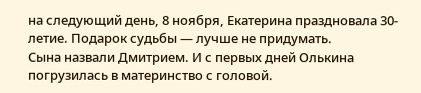на следующий день, 8 ноября, Екатерина праздновала 30-летие. Подарок судьбы — лучше не придумать.
Сына назвали Дмитрием. И с первых дней Олькина погрузилась в материнство с головой.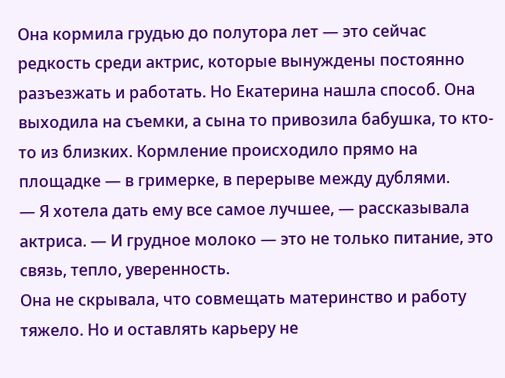Она кормила грудью до полутора лет — это сейчас редкость среди актрис, которые вынуждены постоянно разъезжать и работать. Но Екатерина нашла способ. Она выходила на съемки, а сына то привозила бабушка, то кто-то из близких. Кормление происходило прямо на площадке — в гримерке, в перерыве между дублями.
— Я хотела дать ему все самое лучшее, — рассказывала актриса. — И грудное молоко — это не только питание, это связь, тепло, уверенность.
Она не скрывала, что совмещать материнство и работу тяжело. Но и оставлять карьеру не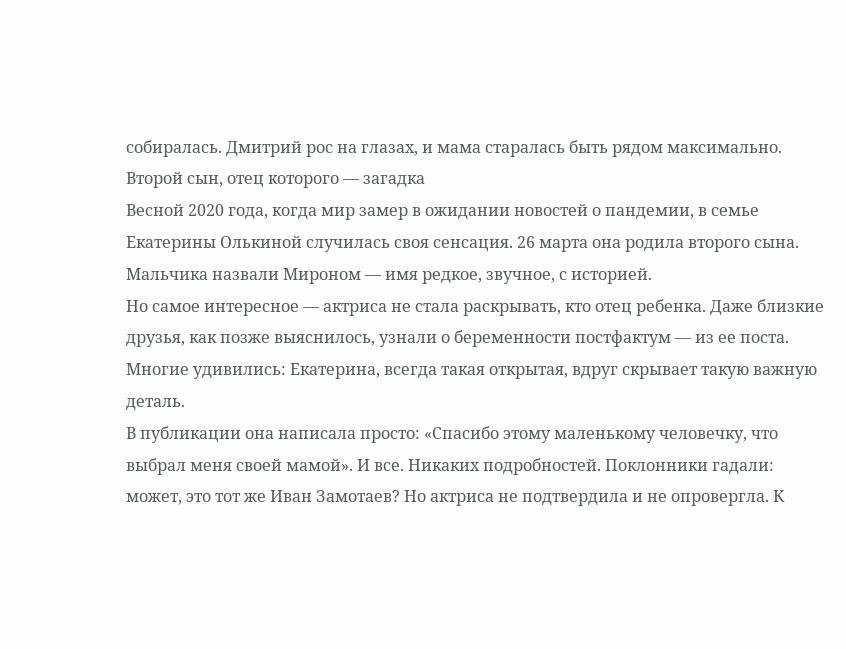собиралась. Дмитрий рос на глазах, и мама старалась быть рядом максимально.
Второй сын, отец которого — загадка
Весной 2020 года, когда мир замер в ожидании новостей о пандемии, в семье Екатерины Олькиной случилась своя сенсация. 26 марта она родила второго сына. Мальчика назвали Мироном — имя редкое, звучное, с историей.
Но самое интересное — актриса не стала раскрывать, кто отец ребенка. Даже близкие друзья, как позже выяснилось, узнали о беременности постфактум — из ее поста. Многие удивились: Екатерина, всегда такая открытая, вдруг скрывает такую важную деталь.
В публикации она написала просто: «Спасибо этому маленькому человечку, что выбрал меня своей мамой». И все. Никаких подробностей. Поклонники гадали: может, это тот же Иван Замотаев? Но актриса не подтвердила и не опровергла. К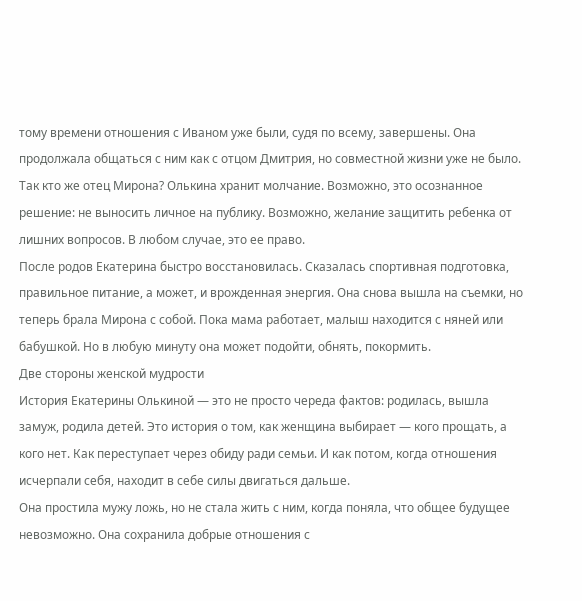тому времени отношения с Иваном уже были, судя по всему, завершены. Она продолжала общаться с ним как с отцом Дмитрия, но совместной жизни уже не было.
Так кто же отец Мирона? Олькина хранит молчание. Возможно, это осознанное решение: не выносить личное на публику. Возможно, желание защитить ребенка от лишних вопросов. В любом случае, это ее право.
После родов Екатерина быстро восстановилась. Сказалась спортивная подготовка, правильное питание, а может, и врожденная энергия. Она снова вышла на съемки, но теперь брала Мирона с собой. Пока мама работает, малыш находится с няней или бабушкой. Но в любую минуту она может подойти, обнять, покормить.
Две стороны женской мудрости
История Екатерины Олькиной — это не просто череда фактов: родилась, вышла замуж, родила детей. Это история о том, как женщина выбирает — кого прощать, а кого нет. Как переступает через обиду ради семьи. И как потом, когда отношения исчерпали себя, находит в себе силы двигаться дальше.
Она простила мужу ложь, но не стала жить с ним, когда поняла, что общее будущее невозможно. Она сохранила добрые отношения с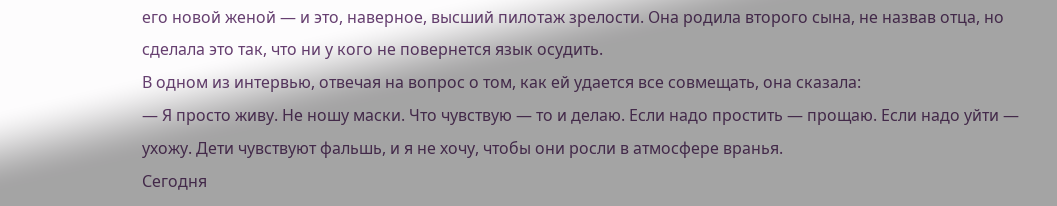его новой женой — и это, наверное, высший пилотаж зрелости. Она родила второго сына, не назвав отца, но сделала это так, что ни у кого не повернется язык осудить.
В одном из интервью, отвечая на вопрос о том, как ей удается все совмещать, она сказала:
— Я просто живу. Не ношу маски. Что чувствую — то и делаю. Если надо простить — прощаю. Если надо уйти — ухожу. Дети чувствуют фальшь, и я не хочу, чтобы они росли в атмосфере вранья.
Сегодня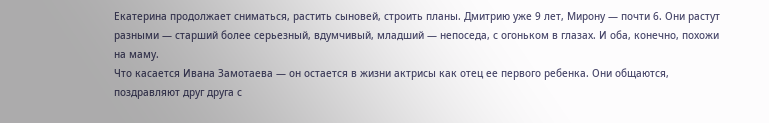Екатерина продолжает сниматься, растить сыновей, строить планы. Дмитрию уже 9 лет, Мирону — почти 6. Они растут разными — старший более серьезный, вдумчивый, младший — непоседа, с огоньком в глазах. И оба, конечно, похожи на маму.
Что касается Ивана Замотаева — он остается в жизни актрисы как отец ее первого ребенка. Они общаются, поздравляют друг друга с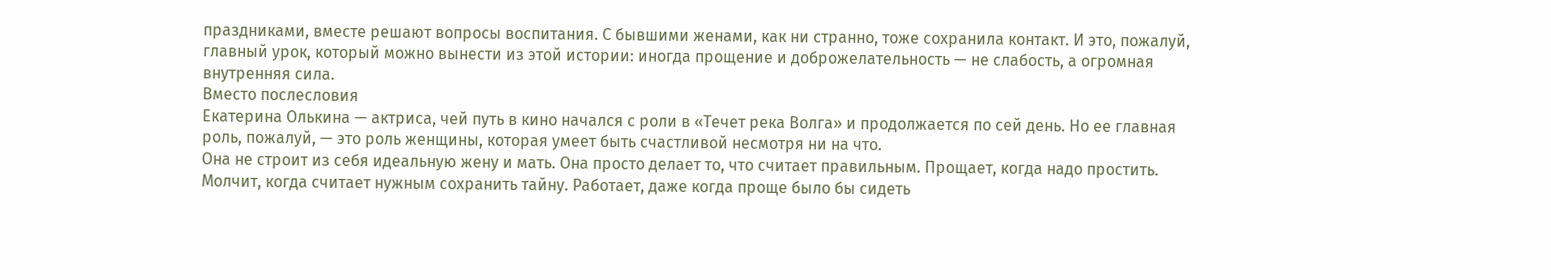праздниками, вместе решают вопросы воспитания. С бывшими женами, как ни странно, тоже сохранила контакт. И это, пожалуй, главный урок, который можно вынести из этой истории: иногда прощение и доброжелательность — не слабость, а огромная внутренняя сила.
Вместо послесловия
Екатерина Олькина — актриса, чей путь в кино начался с роли в «Течет река Волга» и продолжается по сей день. Но ее главная роль, пожалуй, — это роль женщины, которая умеет быть счастливой несмотря ни на что.
Она не строит из себя идеальную жену и мать. Она просто делает то, что считает правильным. Прощает, когда надо простить. Молчит, когда считает нужным сохранить тайну. Работает, даже когда проще было бы сидеть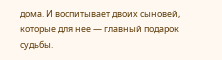дома. И воспитывает двоих сыновей, которые для нее — главный подарок судьбы.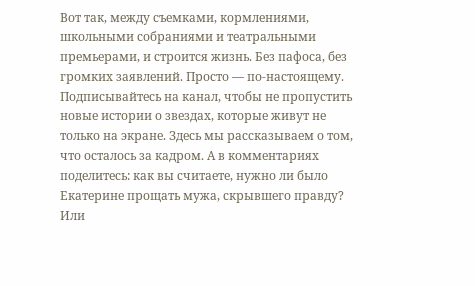Вот так, между съемками, кормлениями, школьными собраниями и театральными премьерами, и строится жизнь. Без пафоса, без громких заявлений. Просто — по-настоящему.
Подписывайтесь на канал, чтобы не пропустить новые истории о звездах, которые живут не только на экране. Здесь мы рассказываем о том, что осталось за кадром. А в комментариях поделитесь: как вы считаете, нужно ли было Екатерине прощать мужа, скрывшего правду? Или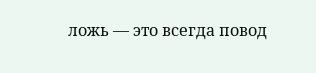ложь — это всегда повод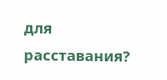для расставания?